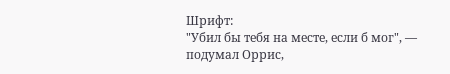Шрифт:
"Убил бы тебя на месте, если б мог", — подумал Оррис,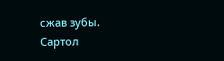сжав зубы.
Сартол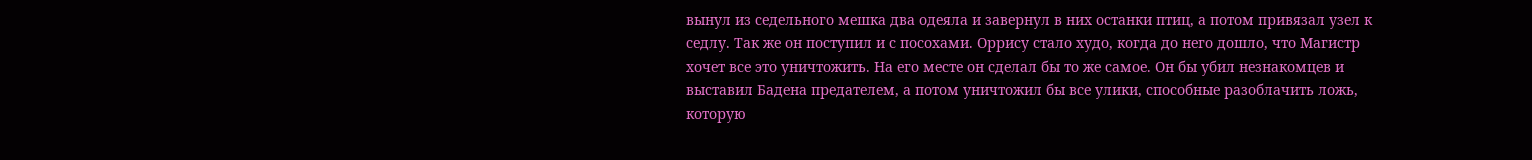вынул из седельного мешка два одеяла и завернул в них останки птиц, а потом привязал узел к седлу. Так же он поступил и с посохами. Оррису стало худо, когда до него дошло, что Магистр хочет все это уничтожить. На его месте он сделал бы то же самое. Он бы убил незнакомцев и выставил Бадена предателем, а потом уничтожил бы все улики, способные разоблачить ложь, которую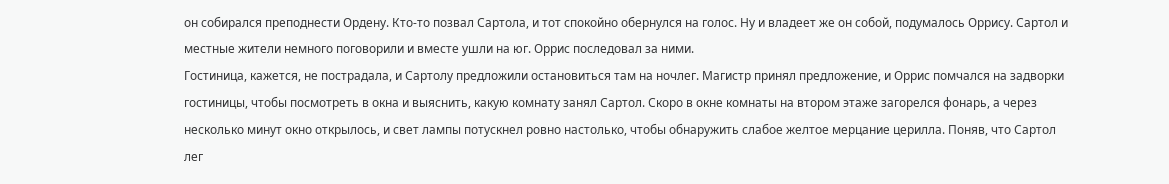он собирался преподнести Ордену. Кто-то позвал Сартола, и тот спокойно обернулся на голос. Ну и владеет же он собой, подумалось Оррису. Сартол и местные жители немного поговорили и вместе ушли на юг. Оррис последовал за ними.
Гостиница, кажется, не пострадала, и Сартолу предложили остановиться там на ночлег. Магистр принял предложение, и Оррис помчался на задворки гостиницы, чтобы посмотреть в окна и выяснить, какую комнату занял Сартол. Скоро в окне комнаты на втором этаже загорелся фонарь, а через несколько минут окно открылось, и свет лампы потускнел ровно настолько, чтобы обнаружить слабое желтое мерцание церилла. Поняв, что Сартол лег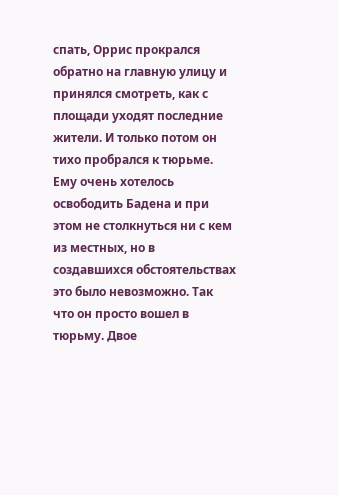спать, Оррис прокрался обратно на главную улицу и принялся смотреть, как с площади уходят последние жители. И только потом он тихо пробрался к тюрьме.
Ему очень хотелось освободить Бадена и при этом не столкнуться ни с кем из местных, но в создавшихся обстоятельствах это было невозможно. Так что он просто вошел в тюрьму. Двое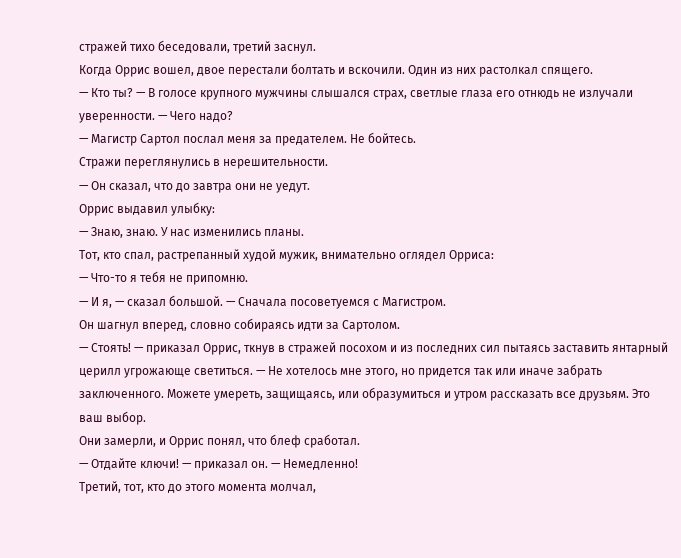стражей тихо беседовали, третий заснул.
Когда Оррис вошел, двое перестали болтать и вскочили. Один из них растолкал спящего.
— Кто ты? — В голосе крупного мужчины слышался страх, светлые глаза его отнюдь не излучали уверенности. — Чего надо?
— Магистр Сартол послал меня за предателем. Не бойтесь.
Стражи переглянулись в нерешительности.
— Он сказал, что до завтра они не уедут.
Оррис выдавил улыбку:
— Знаю, знаю. У нас изменились планы.
Тот, кто спал, растрепанный худой мужик, внимательно оглядел Орриса:
— Что-то я тебя не припомню.
— И я, — сказал большой. — Сначала посоветуемся с Магистром.
Он шагнул вперед, словно собираясь идти за Сартолом.
— Стоять! — приказал Оррис, ткнув в стражей посохом и из последних сил пытаясь заставить янтарный церилл угрожающе светиться. — Не хотелось мне этого, но придется так или иначе забрать заключенного. Можете умереть, защищаясь, или образумиться и утром рассказать все друзьям. Это ваш выбор.
Они замерли, и Оррис понял, что блеф сработал.
— Отдайте ключи! — приказал он. — Немедленно!
Третий, тот, кто до этого момента молчал,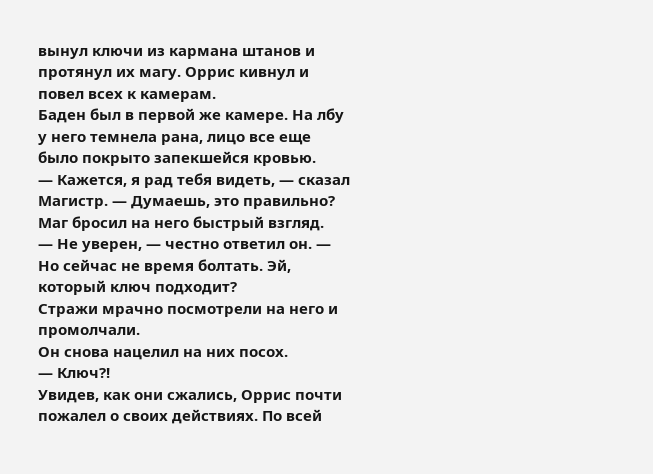вынул ключи из кармана штанов и протянул их магу. Оррис кивнул и повел всех к камерам.
Баден был в первой же камере. На лбу у него темнела рана, лицо все еще было покрыто запекшейся кровью.
— Кажется, я рад тебя видеть, — сказал Магистр. — Думаешь, это правильно?
Маг бросил на него быстрый взгляд.
— Не уверен, — честно ответил он. — Но сейчас не время болтать. Эй, который ключ подходит?
Стражи мрачно посмотрели на него и промолчали.
Он снова нацелил на них посох.
— Ключ?!
Увидев, как они сжались, Оррис почти пожалел о своих действиях. По всей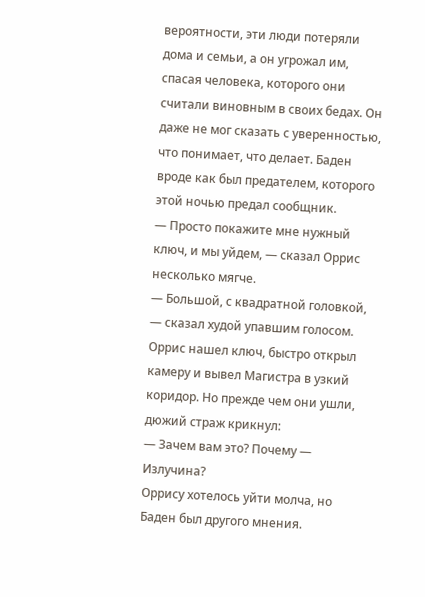вероятности, эти люди потеряли дома и семьи, а он угрожал им, спасая человека, которого они считали виновным в своих бедах. Он даже не мог сказать с уверенностью, что понимает, что делает. Баден вроде как был предателем, которого этой ночью предал сообщник.
— Просто покажите мне нужный ключ, и мы уйдем, — сказал Оррис несколько мягче.
— Большой, с квадратной головкой, — сказал худой упавшим голосом.
Оррис нашел ключ, быстро открыл камеру и вывел Магистра в узкий коридор. Но прежде чем они ушли, дюжий страж крикнул:
— Зачем вам это? Почему — Излучина?
Оррису хотелось уйти молча, но Баден был другого мнения.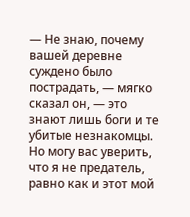— Не знаю, почему вашей деревне суждено было пострадать, — мягко сказал он, — это знают лишь боги и те убитые незнакомцы. Но могу вас уверить, что я не предатель, равно как и этот мой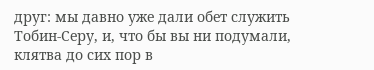друг: мы давно уже дали обет служить Тобин-Серу, и, что бы вы ни подумали, клятва до сих пор в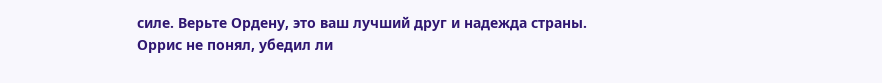силе. Верьте Ордену, это ваш лучший друг и надежда страны.
Оррис не понял, убедил ли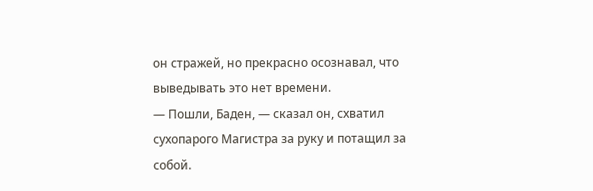он стражей, но прекрасно осознавал, что выведывать это нет времени.
— Пошли, Баден, — сказал он, схватил сухопарого Магистра за руку и потащил за собой.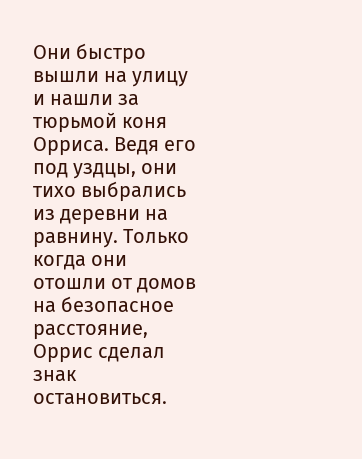Они быстро вышли на улицу и нашли за тюрьмой коня Орриса. Ведя его под уздцы, они тихо выбрались из деревни на равнину. Только когда они отошли от домов на безопасное расстояние, Оррис сделал знак остановиться.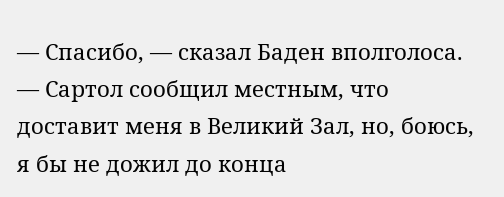— Спасибо, — сказал Баден вполголоса. — Сартол сообщил местным, что доставит меня в Великий Зал, но, боюсь, я бы не дожил до конца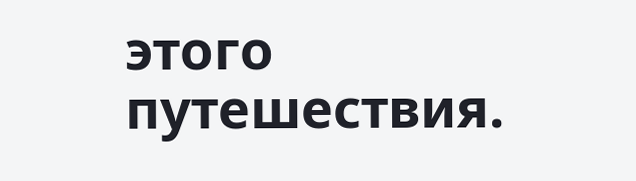этого путешествия.